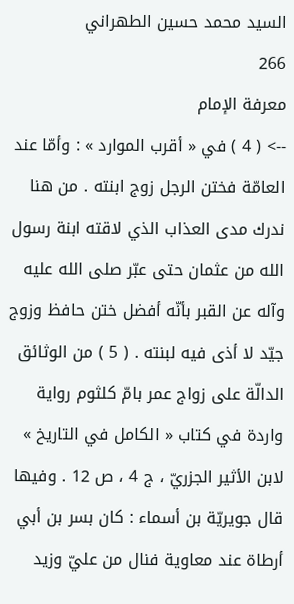السيد محمد حسين الطهراني
266
معرفة الإمام
--> ( 4 ) في « أقرب الموارد » : وأمّا عند العامّة فختن الرجل زوج ابنته . من هنا ندرك مدى العذاب الذي لاقته ابنة رسول الله من عثمان حتى عبّر صلى الله عليه وآله عن القبر بأنّه أفضل ختن حافظ وزوج جيّد لا أذى فيه لبنته . ( 5 ) من الوثائق الدالّة على زواج عمر بامّ كلثوم رواية واردة في كتاب « الكامل في التاريخ » لابن الأثير الجزريّ ، ج 4 ، ص 12 . وفيها قال جويريّة بن أسماء : كان بسر بن أبي أرطاة عند معاوية فنال من عليّ وزيد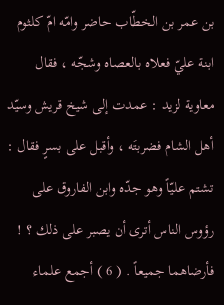بن عمر بن الخطّاب حاضر وامّه امّ كلثوم ابنة عليّ فعلاه بالعصاه وشجّه ، فقال معاوية لزيد : عمدت إلى شيخ قريش وسيّد أهل الشام فضربتَه ، وأقبل على بسرٍ فقال : تشتم عليّاً وهو جدّه وابن الفاروق على رؤوس الناس أترى أن يصبر على ذلك ؟ ! فأرضاهما جميعاً . ( 6 ) أجمع علماء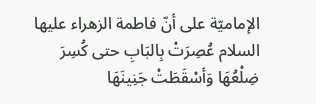الإماميّة على أنّ فاطمة الزهراء عليها السلام عُصِرَتْ بِالبَابِ حتى كُسِرَ ضِلْعُهَا وَأسْقَطَتْ جَنِينَهَا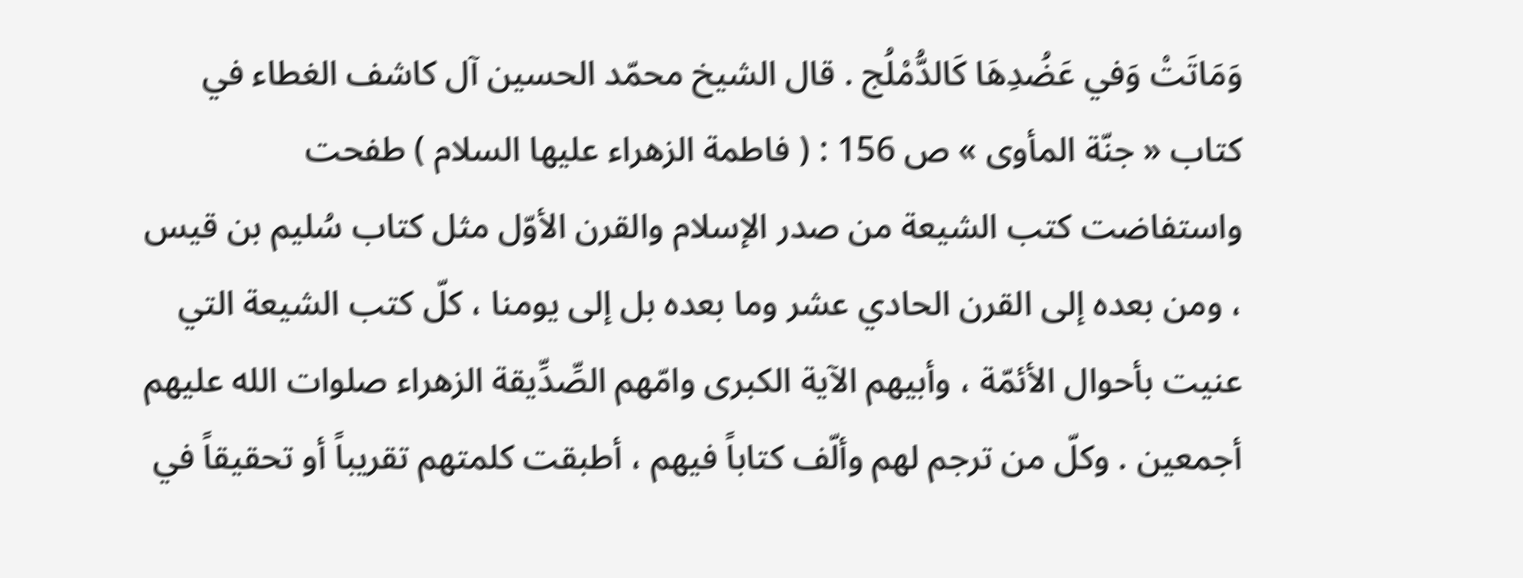وَمَاتَتْ وَفي عَضُدِهَا كَالدُّمْلُج . قال الشيخ محمّد الحسين آل كاشف الغطاء في كتاب « جنّة المأوى » ص 156 : ( فاطمة الزهراء عليها السلام ) طفحت واستفاضت كتب الشيعة من صدر الإسلام والقرن الأوّل مثل كتاب سُليم بن قيس ، ومن بعده إلى القرن الحادي عشر وما بعده بل إلى يومنا ، كلّ كتب الشيعة التي عنيت بأحوال الأئمّة ، وأبيهم الآية الكبرى وامّهم الصِّدِّيقة الزهراء صلوات الله عليهم أجمعين . وكلّ من ترجم لهم وألّف كتاباً فيهم ، أطبقت كلمتهم تقريباً أو تحقيقاً في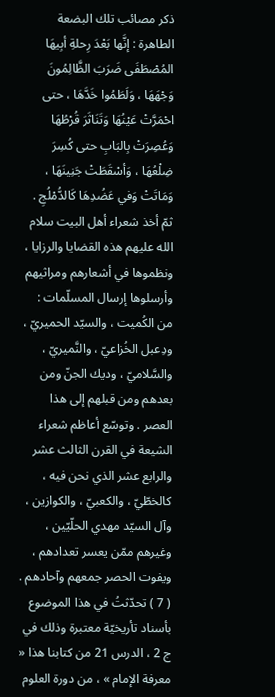ذكر مصائب تلك البضعة الطاهرة : إنَّها بَعْدَ رِحلةِ أبِيهَا المُصْطَفَى ضَرَبَ الظَّالِمُونَ وَجْهَهَا ، وَلَطَمُوا خَدَّهَا ، حتى احْمَرَّتْ عَيْنُهَا وَتَنَاثَرَ قُرْطُهَا وَعُصِرَتْ بِالبَابِ حتى كُسِرَ ضِلْعُهَا ، وَأسْقَطَتْ جَنِينَهَا ، وَمَاتَتْ وَفي عَضُدِهَا كَالدُّمْلُجِ . ثمّ أخذ شعراء أهل البيت سلام الله عليهم هذه القضايا والرزايا ، ونظموها في أشعارهم ومراثيهم وأرسلوها إرسال المسلّمات : من الكُميت ، والسيّد الحميريّ ، ودِعبل الخُزاعيّ ، والنَّميريّ ، والسَّلاميّ ، وديك الجنّ ومن بعدهم ومن قبلهم إلى هذا العصر . وتوسّع أعاظم شعراء الشيعة في القرن الثالث عشر والرابع عشر الذي نحن فيه ، كالخطّيّ ، والكعبيّ ، والكوازين ، وآل السيّد مهدي الحلّيّين ، وغيرهم ممّن يعسر تعدادهم ، ويفوت الحصر جمعهم وآحادهم . ( 7 ) تحدّثتُ في هذا الموضوع بأسناد تأريخيّة معتبرة وذلك في ج 2 ، الدرس 21 من كتابنا هذا « معرفة الإمام » ، من دورة العلوم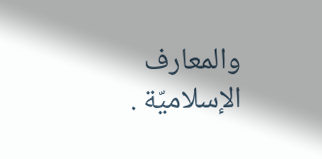والمعارف الإسلاميّة .